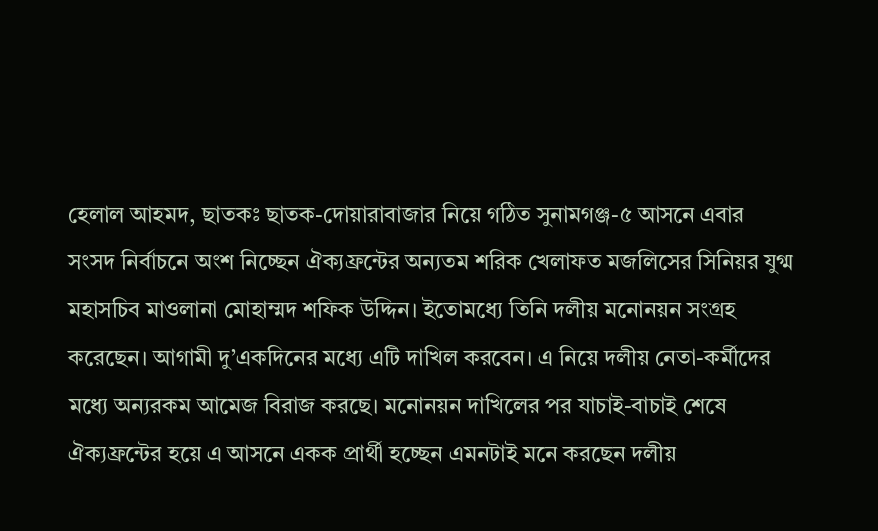হেলাল আহমদ, ছাতকঃ ছাতক-দোয়ারাবাজার নিয়ে গঠিত সুনামগঞ্জ-৫ আসনে এবার সংসদ নির্বাচনে অংশ নিচ্ছেন ঐক্যফ্রন্টের অন্যতম শরিক খেলাফত মজলিসের সিনিয়র যুগ্ম মহাসচিব মাওলানা মোহাম্মদ শফিক উদ্দিন। ইতোমধ্যে তিনি দলীয় মনোনয়ন সংগ্রহ করেছেন। আগামী দু’একদিনের মধ্যে এটি দাখিল করবেন। এ নিয়ে দলীয় নেতা-কর্মীদের মধ্যে অন্যরকম আমেজ বিরাজ করছে। মনোনয়ন দাখিলের পর যাচাই-বাচাই শেষে ঐক্যফ্রন্টের হয়ে এ আসনে একক প্রার্থী হচ্ছেন এমনটাই মনে করছেন দলীয়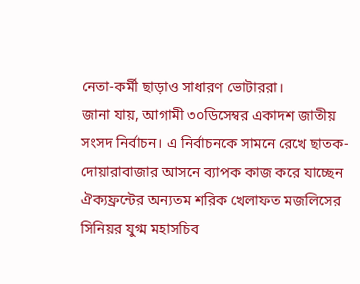নেতা-কর্মী ছাড়াও সাধারণ ভোটাররা।
জানা যায়, আগামী ৩০ডিসেম্বর একাদশ জাতীয় সংসদ নির্বাচন। এ নির্বাচনকে সামনে রেখে ছাতক-দোয়ারাবাজার আসনে ব্যাপক কাজ করে যাচ্ছেন ঐক্যফ্রন্টের অন্যতম শরিক খেলাফত মজলিসের সিনিয়র যুগ্ম মহাসচিব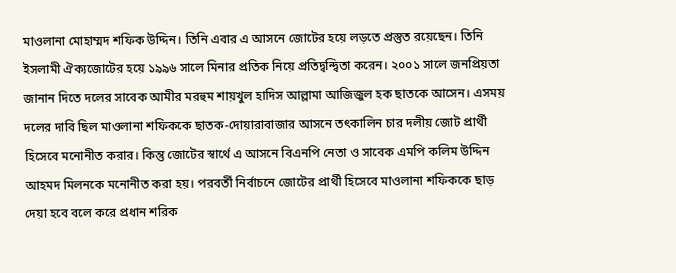মাওলানা মোহাম্মদ শফিক উদ্দিন। তিনি এবার এ আসনে জোটের হয়ে লড়তে প্রস্তুত রয়েছেন। তিনি ইসলামী ঐক্যজোটের হয়ে ১৯৯৬ সালে মিনার প্রতিক নিয়ে প্রতিদ্বন্দ্বিতা করেন। ২০০১ সালে জনপ্রিয়তা জানান দিতে দলের সাবেক আমীর মরহুম শায়খুল হাদিস আল্লামা আজিজুল হক ছাতকে আসেন। এসময় দলের দাবি ছিল মাওলানা শফিককে ছাতক-দোয়ারাবাজার আসনে তৎকালিন চার দলীয় জোট প্রার্থী হিসেবে মনোনীত করার। কিন্তু জোটের স্বার্থে এ আসনে বিএনপি নেতা ও সাবেক এমপি কলিম উদ্দিন আহমদ মিলনকে মনোনীত করা হয়। পরবর্তী নির্বাচনে জোটের প্রার্থী হিসেবে মাওলানা শফিককে ছাড় দেয়া হবে বলে করে প্রধান শরিক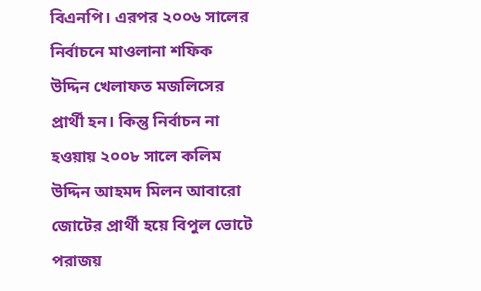বিএনপি। এরপর ২০০৬ সালের নির্বাচনে মাওলানা শফিক উদ্দিন খেলাফত মজলিসের প্রার্থী হন। কিন্তু নির্বাচন না হওয়ায় ২০০৮ সালে কলিম উদ্দিন আহমদ মিলন আবারো জোটের প্রার্থী হয়ে বিপুল ভোটে পরাজয়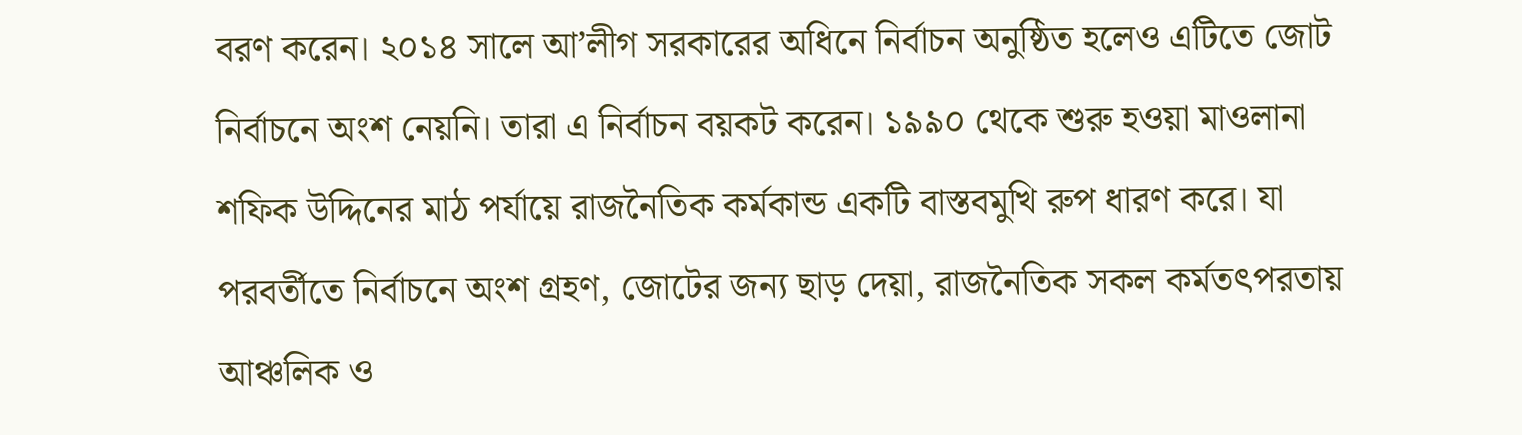বরণ করেন। ২০১৪ সালে আ’লীগ সরকারের অধিনে নির্বাচন অনুষ্ঠিত হলেও এটিতে জোট নির্বাচনে অংশ নেয়নি। তারা এ নির্বাচন বয়কট করেন। ১৯৯০ থেকে শুরু হওয়া মাওলানা শফিক উদ্দিনের মাঠ পর্যায়ে রাজনৈতিক কর্মকান্ড একটি বাস্তবমুখি রুপ ধারণ করে। যা পরবর্তীতে নির্বাচনে অংশ গ্রহণ, জোটের জন্য ছাড় দেয়া, রাজনৈতিক সকল কর্মতৎপরতায় আঞ্চলিক ও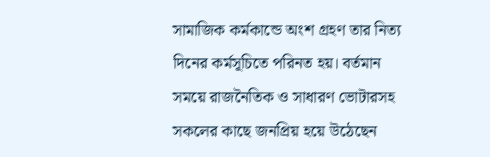সামাজিক কর্মকান্ডে অংশ গ্রহণ তার নিত্য দিনের কর্মসূচিতে পরিনত হয়। বর্তমান সময়ে রাজনৈতিক ও সাধারণ ভোটারসহ সকলের কাছে জনপ্রিয় হয়ে উঠেছেন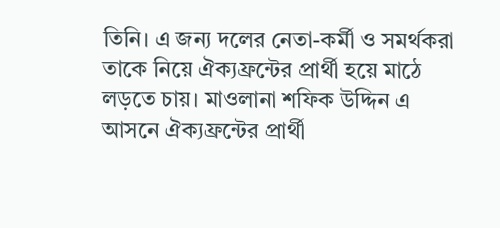তিনি। এ জন্য দলের নেতা-কর্মী ও সমর্থকরা তাকে নিয়ে ঐক্যফ্রন্টের প্রার্থী হয়ে মাঠে লড়তে চায়। মাওলানা শফিক উদ্দিন এ আসনে ঐক্যফ্রন্টের প্রার্থী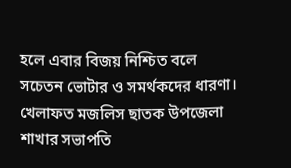হলে এবার বিজয় নিশ্চিত বলে সচেতন ভোটার ও সমর্থকদের ধারণা।
খেলাফত মজলিস ছাতক উপজেলা শাখার সভাপতি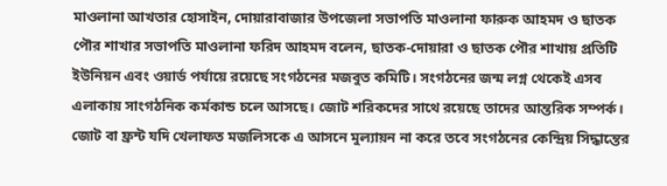মাওলানা আখতার হোসাইন, দোয়ারাবাজার উপজেলা সভাপতি মাওলানা ফারুক আহমদ ও ছাতক পৌর শাখার সভাপতি মাওলানা ফরিদ আহমদ বলেন, ছাতক-দোয়ারা ও ছাতক পৌর শাখায় প্রতিটি ইউনিয়ন এবং ওয়ার্ড পর্যায়ে রয়েছে সংগঠনের মজবুত কমিটি। সংগঠনের জন্ম লগ্ন থেকেই এসব এলাকায় সাংগঠনিক কর্মকান্ড চলে আসছে। জোট শরিকদের সাথে রয়েছে তাদের আন্তরিক সম্পর্ক। জোট বা ফ্রন্ট যদি খেলাফত মজলিসকে এ আসনে মুল্যায়ন না করে তবে সংগঠনের কেন্দ্রিয় সিদ্ধান্তের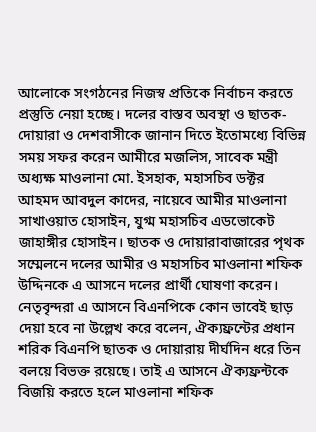আলোকে সংগঠনের নিজস্ব প্রতিকে নির্বাচন করতে প্রস্তুতি নেয়া হচ্ছে। দলের বাস্তব অবস্থা ও ছাতক-দোয়ারা ও দেশবাসীকে জানান দিতে ইতোমধ্যে বিভিন্ন সময় সফর করেন আমীরে মজলিস, সাবেক মন্ত্রী অধ্যক্ষ মাওলানা মো. ইসহাক, মহাসচিব ডক্টর আহমদ আবদুল কাদের, নায়েবে আমীর মাওলানা সাখাওয়াত হোসাইন, যুগ্ম মহাসচিব এডভোকেট জাহাঙ্গীর হোসাইন। ছাতক ও দোয়ারাবাজারের পৃথক সম্মেলনে দলের আমীর ও মহাসচিব মাওলানা শফিক উদ্দিনকে এ আসনে দলের প্রার্থী ঘোষণা করেন। নেতৃবৃন্দরা এ আসনে বিএনপিকে কোন ভাবেই ছাড় দেয়া হবে না উল্লেখ করে বলেন, ঐক্যফ্রন্টের প্রধান শরিক বিএনপি ছাতক ও দোয়ারায় দীর্ঘদিন ধরে তিন বলয়ে বিভক্ত রয়েছে। তাই এ আসনে ঐক্যফ্রন্টকে বিজয়ি করতে হলে মাওলানা শফিক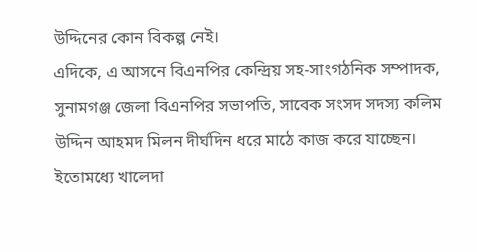উদ্দিনের কোন বিকল্প নেই।
এদিকে, এ আসনে বিএনপির কেন্দ্রিয় সহ-সাংগঠনিক সম্পাদক, সুনামগঞ্জ জেলা বিএনপির সভাপতি, সাবেক সংসদ সদস্য কলিম উদ্দিন আহমদ মিলন দীর্ঘদিন ধরে মাঠে কাজ করে যাচ্ছেন।
ইতোমধ্যে খালেদা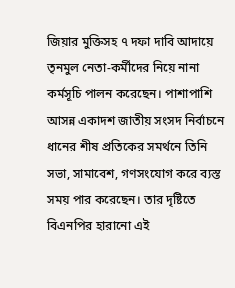জিয়ার মুক্তিসহ ৭ দফা দাবি আদায়ে তৃনমুল নেতা-কর্মীদের নিয়ে নানা কর্মসূচি পালন করেছেন। পাশাপাশি আসন্ন একাদশ জাতীয় সংসদ নির্বাচনে ধানের শীষ প্রতিকের সমর্থনে তিনি সভা, সামাবেশ, গণসংযোগ করে ব্যস্ত সময় পার করেছেন। তার দৃষ্টিতে বিএনপির হারানো এই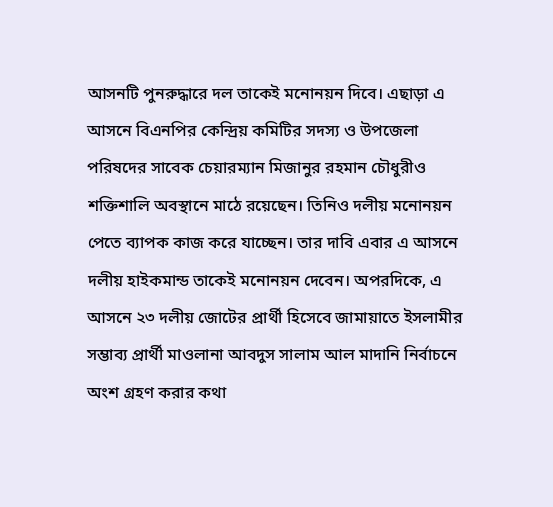আসনটি পুনরুদ্ধারে দল তাকেই মনোনয়ন দিবে। এছাড়া এ আসনে বিএনপির কেন্দ্রিয় কমিটির সদস্য ও উপজেলা পরিষদের সাবেক চেয়ারম্যান মিজানুর রহমান চৌধুরীও শক্তিশালি অবস্থানে মাঠে রয়েছেন। তিনিও দলীয় মনোনয়ন পেতে ব্যাপক কাজ করে যাচ্ছেন। তার দাবি এবার এ আসনে দলীয় হাইকমান্ড তাকেই মনোনয়ন দেবেন। অপরদিকে, এ আসনে ২৩ দলীয় জোটের প্রার্থী হিসেবে জামায়াতে ইসলামীর সম্ভাব্য প্রার্থী মাওলানা আবদুস সালাম আল মাদানি নির্বাচনে অংশ গ্রহণ করার কথা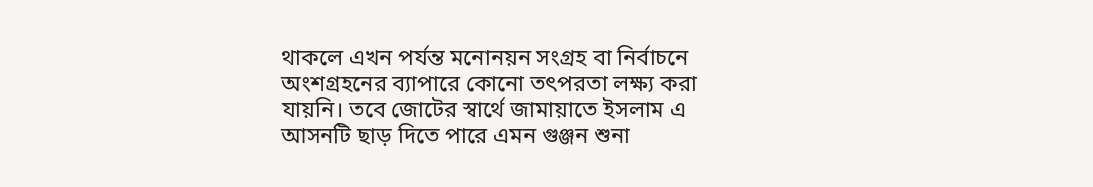থাকলে এখন পর্যন্ত মনোনয়ন সংগ্রহ বা নির্বাচনে অংশগ্রহনের ব্যাপারে কোনো তৎপরতা লক্ষ্য করা যায়নি। তবে জোটের স্বার্থে জামায়াতে ইসলাম এ আসনটি ছাড় দিতে পারে এমন গুঞ্জন শুনা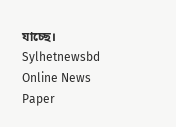যাচ্ছে।
Sylhetnewsbd Online News Paper